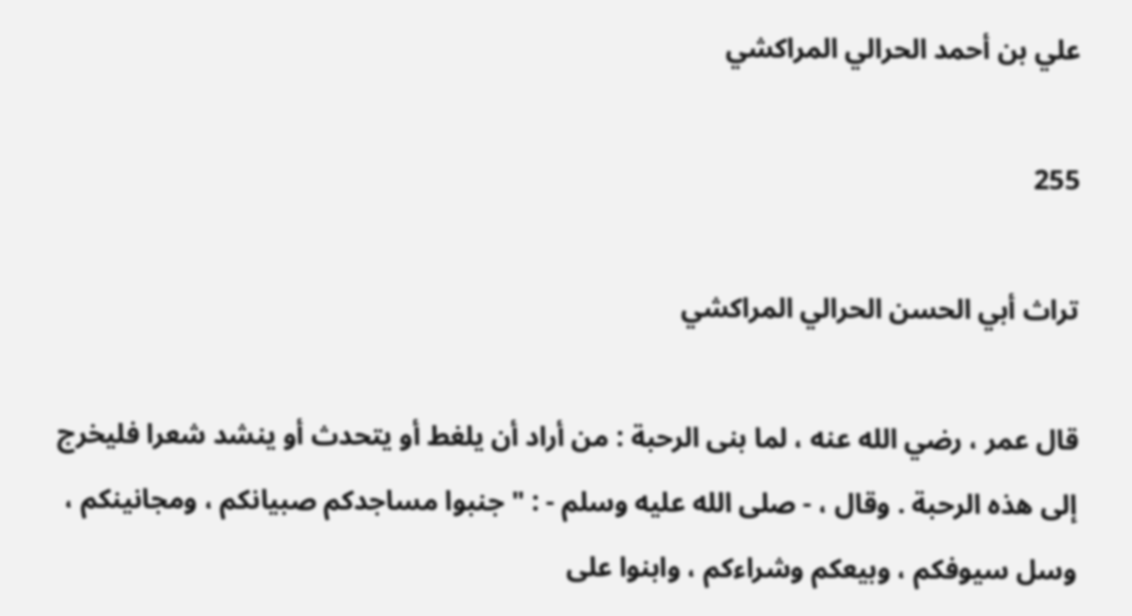علي بن أحمد الحرالي المراكشي

255

تراث أبي الحسن الحرالي المراكشي

قال عمر ، رضي الله عنه ، لما بنى الرحبة : من أراد أن يلغط أو يتحدث أو ينشد شعرا فليخرج إلى هذه الرحبة . وقال ، - صلى الله عليه وسلم - : " جنبوا مساجدكم صبيانكم ، ومجانينكم ، وسل سيوفكم ، وبيعكم وشراءكم ، وابنوا على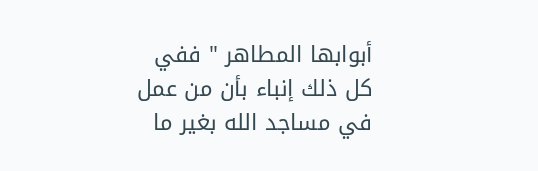أبوابها المطاهر " ففي كل ذلك إنباء بأن من عمل في مساجد الله بغير ما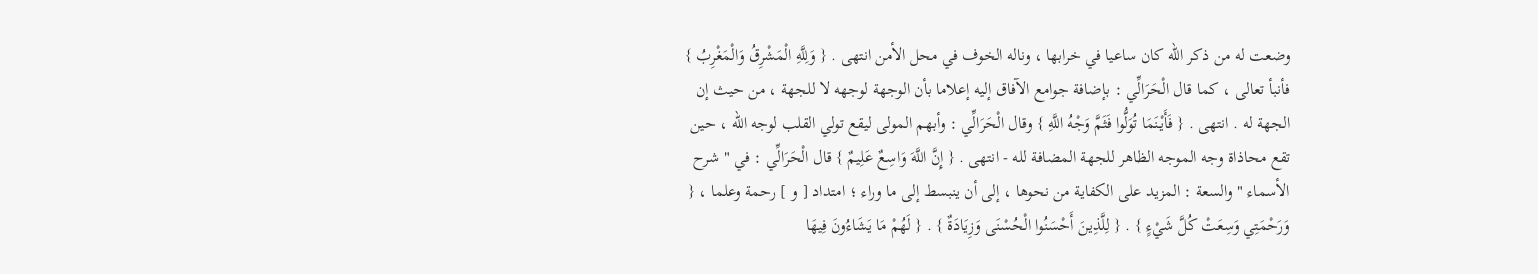وضعت له من ذكر الله كان ساعيا في خرابها ، وناله الخوف في محل الأمن انتهى . { وَلِلَّهِ الْمَشْرِقُ وَالْمَغْرِبُ } فأنبأ تعالى ، كما قال الْحَرَالِّي : بإضافة جوامع الآفاق إليه إعلاما بأن الوجهة لوجهه لا للجهة ، من حيث إن الجهة له . انتهى . { فَأَيْنَمَا تُوَلُّوا فَثَمَّ وَجْهُ اللَّهِ } وقال الْحَرَالِّي : وأبهم المولى ليقع تولي القلب لوجه الله ، حين تقع محاذاة وجه الموجه الظاهر للجهة المضافة لله - انتهى . { إِنَّ اللَّهَ وَاسِعٌ عَلِيمٌ } قال الْحَرَالِّي : في " شرح الأسماء " والسعة : المزيد على الكفاية من نحوها ، إلى أن ينبسط إلى ما وراء ؛ امتداد [ و ] رحمة وعلما ، { وَرَحْمَتِي وَسِعَتْ كُلَّ شَيْءٍ } . { لِلَّذِينَ أَحْسَنُوا الْحُسْنَى وَزِيَادَةٌ } . { لَهُمْ مَا يَشَاءُونَ فِيهَا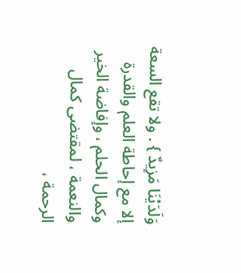وَلَدَيْنَا مَزِيدٌ } . ولا تقع السعة إلا مع إحاطة العلم والقدرة وكمال الحلم ، وإفاضة الخير والنعمة ، لمقتضى كمال الرحمة ،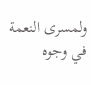ولمسرى النعمة في وجوه